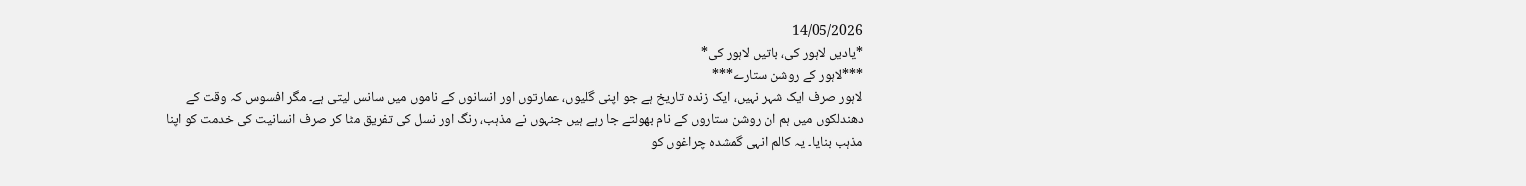14/05/2026
*یادیں لاہور کی، باتیں لاہور کی*
***لاہور کے روشن ستارے***
لاہور صرف ایک شہر نہیں، ایک زندہ تاریخ ہے جو اپنی گلیوں، عمارتوں اور انسانوں کے ناموں میں سانس لیتی ہے۔ مگر افسوس کہ وقت کے دھندلکوں میں ہم ان روشن ستاروں کے نام بھولتے جا رہے ہیں جنہوں نے مذہب، رنگ اور نسل کی تفریق مٹا کر صرف انسانیت کی خدمت کو اپنا مذہب بنایا۔ یہ کالم انہی گمشدہ چراغوں کو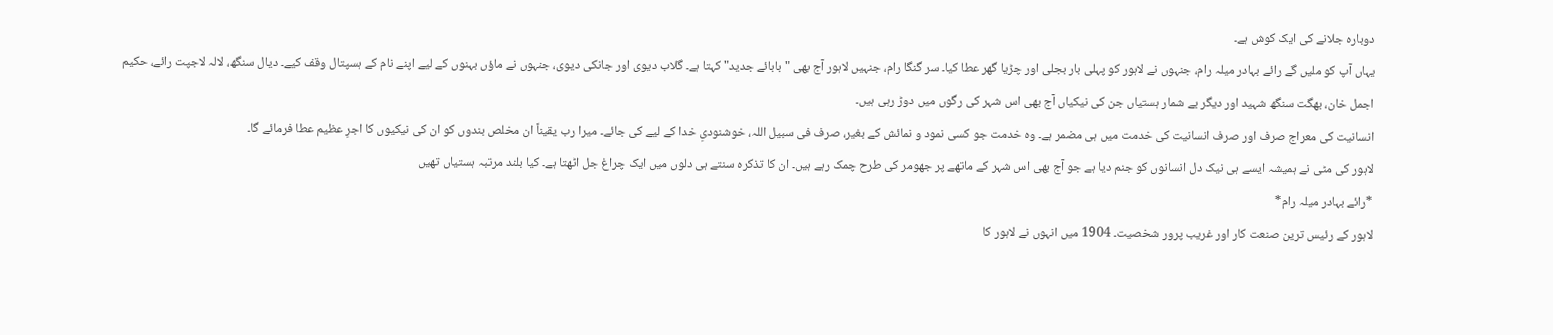دوبارہ جلانے کی ایک کوش ہے۔
یہاں آپ کو ملیں گے رائے بہادر میلہ رام، جنہوں نے لاہور کو پہلی بار بجلی اور چڑیا گھر عطا کیا۔ سر گنگا رام، جنہیں لاہور آج بھی "بابائے جدید" کہتا ہے۔ گلاب دیوی اور جانکی دیوی، جنہوں نے ماؤں بہنوں کے لیے اپنے نام کے ہسپتال وقف کیے۔ دیال سنگھ، لالہ لاجپت رائے، حکیم اجمل خان، بھگت سنگھ شہید اور دیگر بے شمار ہستیاں جن کی نیکیاں آج بھی اس شہر کی رگوں میں دوڑ رہی ہیں۔
انسانیت کی معراج صرف اور صرف انسانیت کی خدمت میں ہی مضمر ہے۔ وہ خدمت جو کسی نمود و نمائش کے بغیر، صرف فی سبیل اللہ، خوشنودیِ خدا کے لیے کی جائے۔ میرا رب یقیناً ان مخلص بندوں کو ان کی نیکیوں کا اجرِ عظیم عطا فرمائے گا۔
لاہور کی مٹی نے ہمیشہ ایسے ہی نیک دل انسانوں کو جنم دیا ہے جو آج بھی اس شہر کے ماتھے پر جھومر کی طرح چمک رہے ہیں۔ ان کا تذکرہ سنتے ہی دلوں میں ایک چراغ جل اٹھتا ہے۔ کیا بلند مرتبہ ہستیاں تھیں
*رائے بہادر میلہ رام*
لاہور کے رئیس ترین صنعت کار اور غریب پرور شخصیت۔ 1904 میں انہوں نے لاہور کا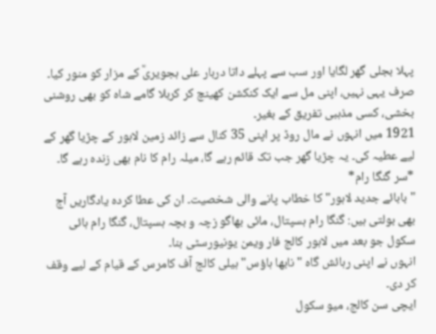پہلا بجلی گھر لگایا اور سب سے پہلے داتا دربار علی ہجویریؒ کے مزار کو منور کیا۔ صرف یہی نہیں، اپنی مل سے ایک کنکشن کھینچ کر کربلا گامے شاہ کو بھی روشنی بخشی، کسی مذہبی تفریق کے بغیر۔
1921 میں انہوں نے مال روڈ پر اپنی 35 کنال سے زائد زمین لاہور کے چڑیا گھر کے لیے عطیہ کی۔ یہ چڑیا گھر جب تک قائم رہے گا، میلہ رام کا نام بھی زندہ رہے گا۔
*سر گنگا رام*
"بابائے جدید لاہور" کا خطاب پانے والی شخصیت۔ ان کی عطا کردہ یادگاریں آج بھی بولتی ہیں: گنگا رام ہسپتال، مائی بھاگو زچہ و بچہ ہسپتال، گنگا رام ہائی سکول جو بعد میں لاہور کالج فار ویمن یونیورسٹی بنا۔
انہوں نے اپنی رہائش گاہ "نابھا ہاؤس" ہیلی کالج آف کامرس کے قیام کے لیے وقف کر دی۔
ایچی سن کالج، میو سکول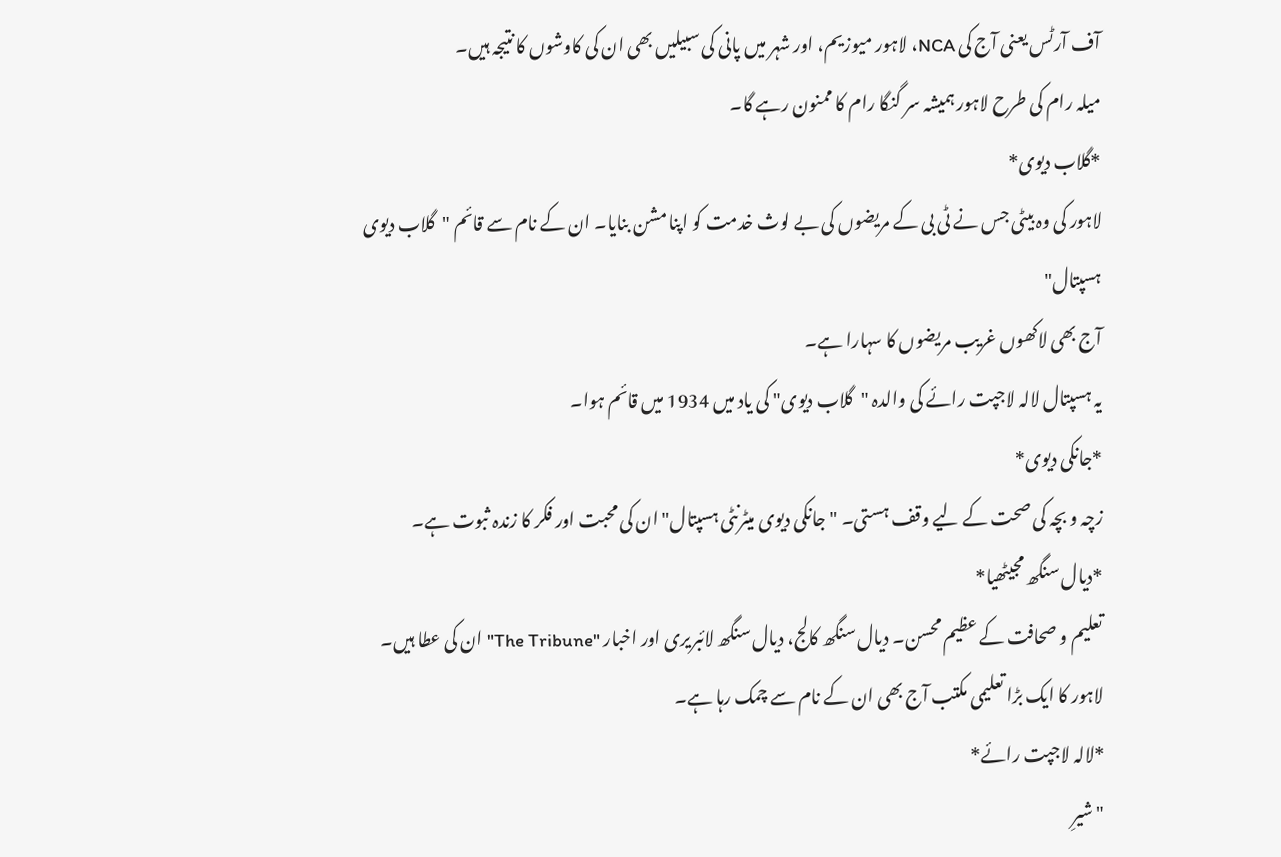آف آرٹس یعنی آج کی NCA، لاہور میوزیم، اور شہر میں پانی کی سبیلیں بھی ان کی کاوشوں کا نتیجہ ہیں۔
میلہ رام کی طرح لاہور ہمیشہ سر گنگا رام کا ممنون رہے گا۔
*گلاب دیوی*
لاہور کی وہ بیٹی جس نے ٹی بی کے مریضوں کی بے لوث خدمت کو اپنا مشن بنایا۔ ان کے نام سے قائم "گلاب دیوی ہسپتال"
آج بھی لاکھوں غریب مریضوں کا سہارا ہے۔
یہ ہسپتال لالہ لاجپت رائے کی والدہ "گلاب دیوی" کی یاد میں 1934 میں قائم ہوا۔
*جانکی دیوی*
زچہ و بچہ کی صحت کے لیے وقف ہستی۔ "جانکی دیوی میٹرنٹی ہسپتال" ان کی محبت اور فکر کا زندہ ثبوت ہے۔
*دیال سنگھ مجیٹھیا*
تعلیم و صحافت کے عظیم محسن۔ دیال سنگھ کالج، دیال سنگھ لائبریری اور اخبار "The Tribune" ان کی عطا ہیں۔ لاہور کا ایک بڑا تعلیمی مکتب آج بھی ان کے نام سے چمک رہا ہے۔
*لالہ لاجپت رائے*
"شیرِ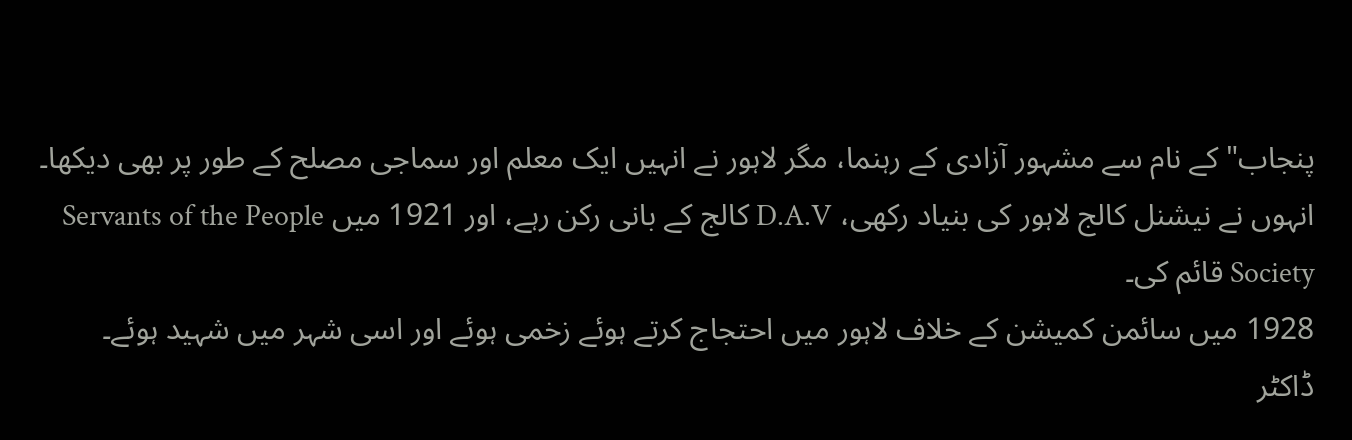پنجاب" کے نام سے مشہور آزادی کے رہنما، مگر لاہور نے انہیں ایک معلم اور سماجی مصلح کے طور پر بھی دیکھا۔
انہوں نے نیشنل کالج لاہور کی بنیاد رکھی، D.A.V کالج کے بانی رکن رہے، اور 1921 میں Servants of the People Society قائم کی۔
1928 میں سائمن کمیشن کے خلاف لاہور میں احتجاج کرتے ہوئے زخمی ہوئے اور اسی شہر میں شہید ہوئے۔
ڈاکٹر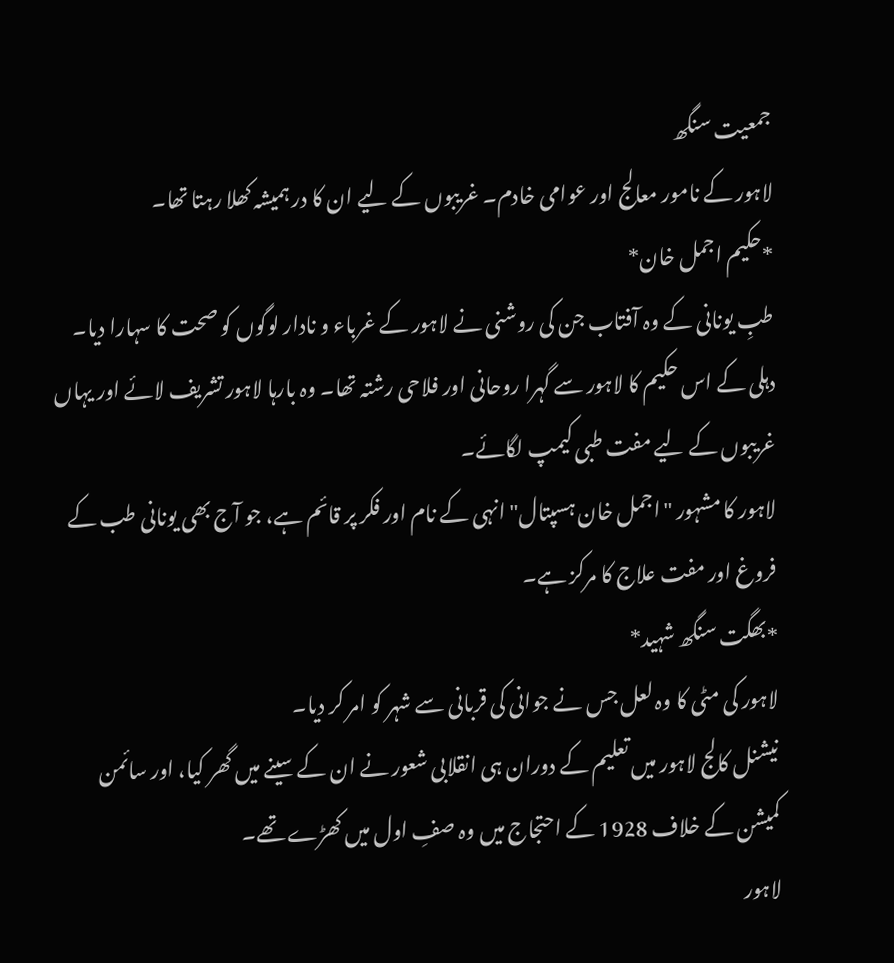جمعیت سنگھ
لاہور کے نامور معالج اور عوامی خادم۔ غریبوں کے لیے ان کا در ہمیشہ کھلا رہتا تھا۔
*حکیم اجمل خان*
طبِ یونانی کے وہ آفتاب جن کی روشنی نے لاہور کے غرباء و نادار لوگوں کو صحت کا سہارا دیا۔
دہلی کے اس حکیم کا لاہور سے گہرا روحانی اور فلاحی رشتہ تھا۔ وہ بارہا لاہور تشریف لائے اور یہاں غریبوں کے لیے مفت طبی کیمپ لگائے۔
لاہور کا مشہور "اجمل خان ہسپتال" انہی کے نام اور فکر پر قائم ہے، جو آج بھی یونانی طب کے فروغ اور مفت علاج کا مرکز ہے۔
*بھگت سنگھ شہید*
لاہور کی مٹی کا وہ لعل جس نے جوانی کی قربانی سے شہر کو امر کر دیا۔
نیشنل کالج لاہور میں تعلیم کے دوران ہی انقلابی شعور نے ان کے سینے میں گھر کیا، اور سائمن کمیشن کے خلاف 1928 کے احتجاج میں وہ صفِ اول میں کھڑے تھے۔
لاہور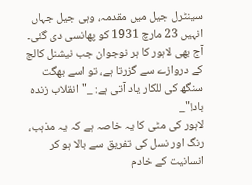سینٹرل جیل میں مقدمہ، وہی جیل جہاں انہیں 23 مارچ 1931 کو پھانسی دی گئی۔
آج بھی لاہور کا ہر نوجوان جب نیشنل کالج کے دروازے سے گزرتا ہے، تو اسے بھگت سنگھ کی للکار یاد آتی ہے: _"انقلاب زندہ باد!"_
لاہور کی مٹی کا یہ خاصہ ہے کہ یہ مذہب، رنگ اور نسل کی تفریق سے بالا ہو کر انسانیت کے خادم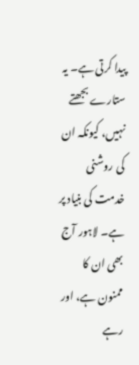پیدا کرتی ہے۔ یہ ستارے بجھتے نہیں، کیونکہ ان کی روشنی خدمت کی بنیاد پر ہے۔ لاہور آج بھی ان کا ممنون ہے، اور رہے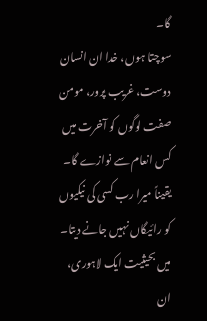گا۔
سوچتا ہوں، خدا ان انسان دوست، غریب پرور، مومن صفت لوگوں کو آخرت میں کس انعام سے نوازے گا۔ یقیناً میرا رب کسی کی نیکیوں کو رائیگاں نہیں جانے دیتا۔
میں بحیثیت ایک لاہوری، ان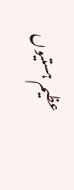عظیم ہستیوں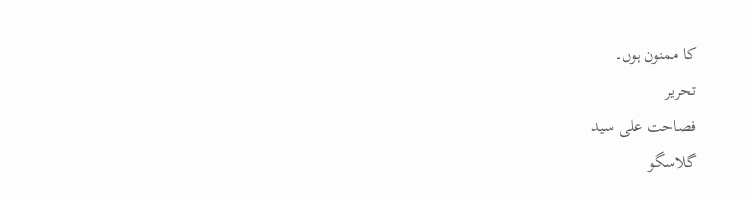کا ممنون ہوں۔
تحریر
فصاحت علی سید
گلاسگو